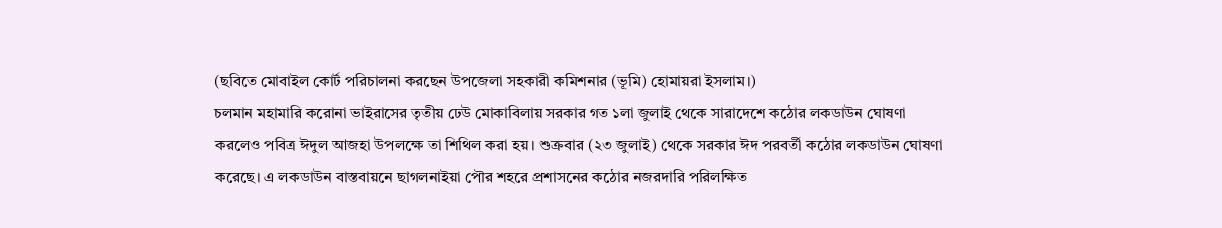(ছবিতে মোবাইল কোর্ট পরিচালনা করছেন উপজেলা সহকারী কমিশনার (ভূমি) হোমায়রা ইসলাম।)
চলমান মহামারি করোনা ভাইরাসের তৃতীয় ঢেউ মোকাবিলায় সরকার গত ১লা জুলাই থেকে সারাদেশে কঠোর লকডাউন ঘোষণা করলেও পবিত্র ঈদুল আজহা উপলক্ষে তা শিথিল করা হয়। শুক্রবার (২৩ জুলাই) থেকে সরকার ঈদ পরবর্তী কঠোর লকডাউন ঘোষণা করেছে। এ লকডাউন বাস্তবায়নে ছাগলনাইয়া পৌর শহরে প্রশাসনের কঠোর নজরদারি পরিলক্ষিত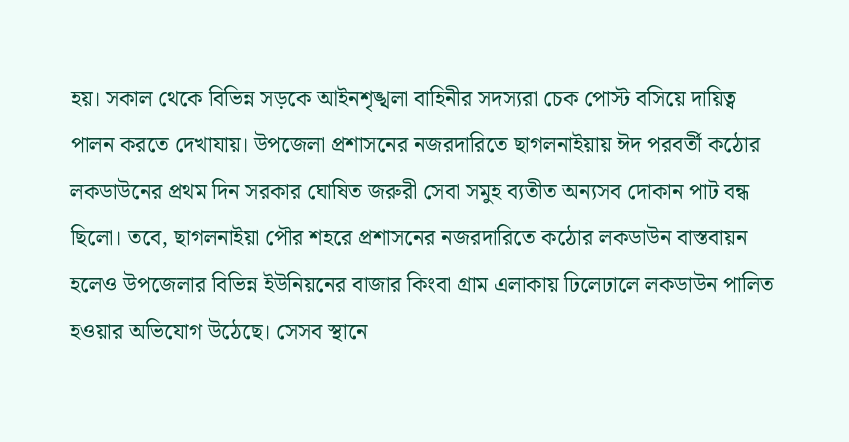হয়। সকাল থেকে বিভিন্ন সড়কে আইনশৃঙ্খলা বাহিনীর সদস্যরা চেক পোস্ট বসিয়ে দায়িত্ব পালন করতে দেখাযায়। উপজেলা প্রশাসনের নজরদারিতে ছাগলনাইয়ায় ঈদ পরবর্তী কঠোর লকডাউনের প্রথম দিন সরকার ঘোষিত জরুরী সেবা সমুহ ব্যতীত অন্যসব দোকান পাট বন্ধ ছিলো। তবে, ছাগলনাইয়া পৌর শহরে প্রশাসনের নজরদারিতে কঠোর লকডাউন বাস্তবায়ন হলেও উপজেলার বিভিন্ন ইউনিয়নের বাজার কিংবা গ্রাম এলাকায় ঢিলেঢালে লকডাউন পালিত হওয়ার অভিযোগ উঠেছে। সেসব স্থানে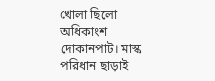খোলা ছিলো অধিকাংশ দোকানপাট। মাস্ক পরিধান ছাড়াই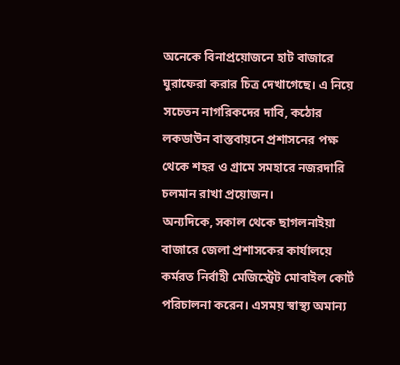অনেকে বিনাপ্রয়োজনে হাট বাজারে ঘুরাফেরা করার চিত্র দেখাগেছে। এ নিয়ে সচেতন নাগরিকদের দাবি, কঠোর লকডাউন বাস্তবায়নে প্রশাসনের পক্ষ থেকে শহর ও গ্রামে সমহারে নজরদারি চলমান রাখা প্রয়োজন।
অন্যদিকে, সকাল থেকে ছাগলনাইয়া বাজারে জেলা প্রশাসকের কার্যালয়ে কর্মরত নির্বাহী মেজিস্ট্রেট মোবাইল কোর্ট পরিচালনা করেন। এসময় স্বাস্থ্য অমান্য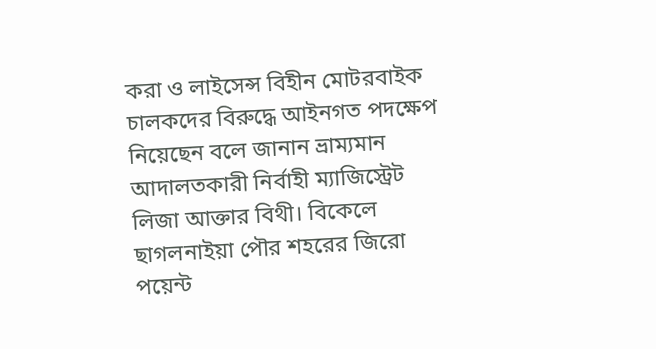করা ও লাইসেন্স বিহীন মোটরবাইক চালকদের বিরুদ্ধে আইনগত পদক্ষেপ নিয়েছেন বলে জানান ভ্রাম্যমান আদালতকারী নির্বাহী ম্যাজিস্ট্রেট লিজা আক্তার বিথী। বিকেলে ছাগলনাইয়া পৌর শহরের জিরো পয়েন্ট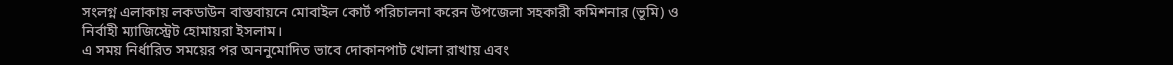সংলগ্ন এলাকায় লকডাউন বাস্তবায়নে মোবাইল কোর্ট পরিচালনা করেন উপজেলা সহকারী কমিশনার (ভূমি) ও নির্বাহী ম্যাজিস্ট্রেট হোমায়রা ইসলাম।
এ সময় নির্ধারিত সময়ের পর অননুমোদিত ভাবে দোকানপাট খোলা রাখায় এবং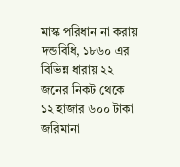মাস্ক পরিধান না করায় দন্ডবিধি, ১৮৬০ এর বিভিন্ন ধারায় ২২ জনের নিকট থেকে ১২ হাজার ৬০০ টাকা জরিমানা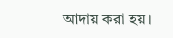আদায় করা হয়।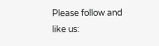Please follow and like us: